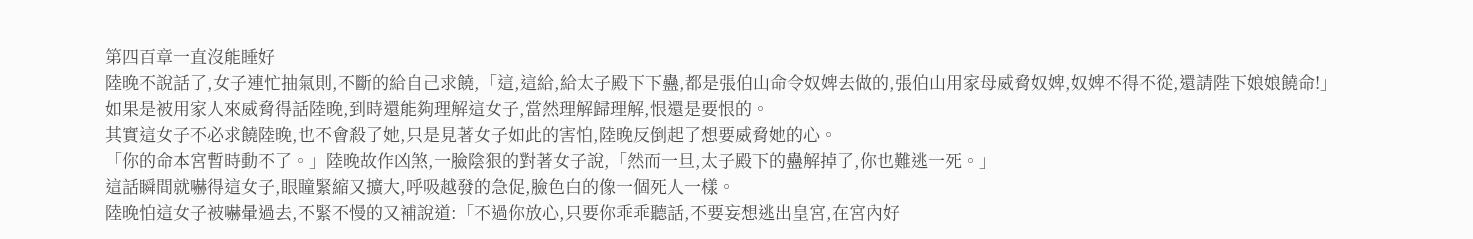第四百章一直沒能睡好
陸晚不說話了,女子連忙抽氣則,不斷的給自己求饒,「這,這給,給太子殿下下蠱,都是張伯山命令奴婢去做的,張伯山用家母威脅奴婢,奴婢不得不從,還請陛下娘娘饒命!」
如果是被用家人來威脅得話陸晚,到時還能夠理解這女子,當然理解歸理解,恨還是要恨的。
其實這女子不必求饒陸晚,也不會殺了她,只是見著女子如此的害怕,陸晚反倒起了想要威脅她的心。
「你的命本宮暫時動不了。」陸晚故作凶煞,一臉陰狠的對著女子說,「然而一旦,太子殿下的蠱解掉了,你也難逃一死。」
這話瞬間就嚇得這女子,眼瞳緊縮又擴大,呼吸越發的急促,臉色白的像一個死人一樣。
陸晚怕這女子被嚇暈過去,不緊不慢的又補說道:「不過你放心,只要你乖乖聽話,不要妄想逃出皇宮,在宮內好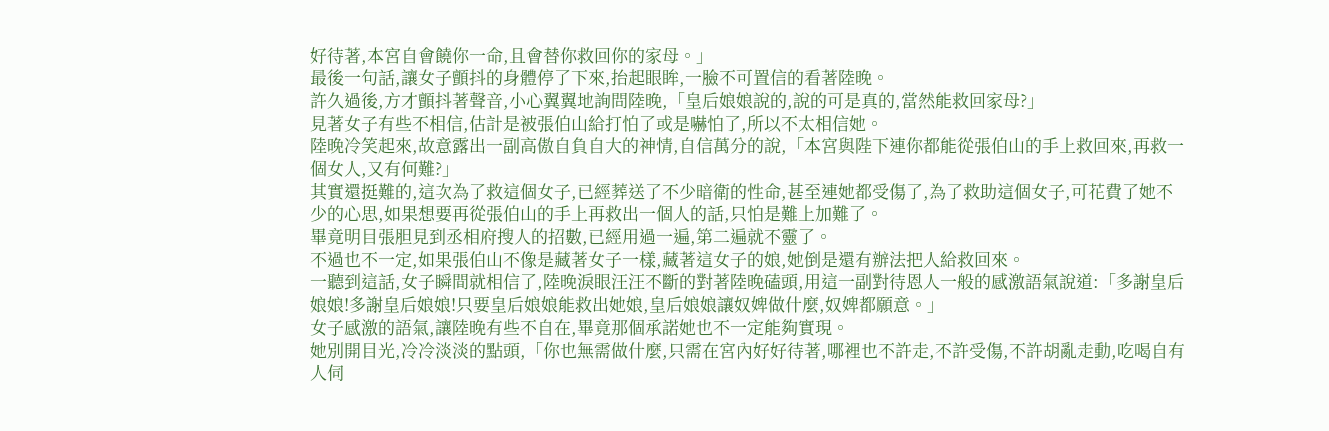好待著,本宮自會饒你一命,且會替你救回你的家母。」
最後一句話,讓女子顫抖的身體停了下來,抬起眼眸,一臉不可置信的看著陸晚。
許久過後,方才顫抖著聲音,小心翼翼地詢問陸晚,「皇后娘娘說的,說的可是真的,當然能救回家母?」
見著女子有些不相信,估計是被張伯山給打怕了或是嚇怕了,所以不太相信她。
陸晚冷笑起來,故意露出一副高傲自負自大的神情,自信萬分的說,「本宮與陛下連你都能從張伯山的手上救回來,再救一個女人,又有何難?」
其實還挺難的,這次為了救這個女子,已經葬送了不少暗衛的性命,甚至連她都受傷了,為了救助這個女子,可花費了她不少的心思,如果想要再從張伯山的手上再救出一個人的話,只怕是難上加難了。
畢竟明目張胆見到丞相府搜人的招數,已經用過一遍,第二遍就不靈了。
不過也不一定,如果張伯山不像是藏著女子一樣,藏著這女子的娘,她倒是還有辦法把人給救回來。
一聽到這話,女子瞬間就相信了,陸晚淚眼汪汪不斷的對著陸晚磕頭,用這一副對待恩人一般的感激語氣說道:「多謝皇后娘娘!多謝皇后娘娘!只要皇后娘娘能救出她娘,皇后娘娘讓奴婢做什麼,奴婢都願意。」
女子感激的語氣,讓陸晚有些不自在,畢竟那個承諾她也不一定能夠實現。
她別開目光,冷冷淡淡的點頭,「你也無需做什麼,只需在宮內好好待著,哪裡也不許走,不許受傷,不許胡亂走動,吃喝自有人伺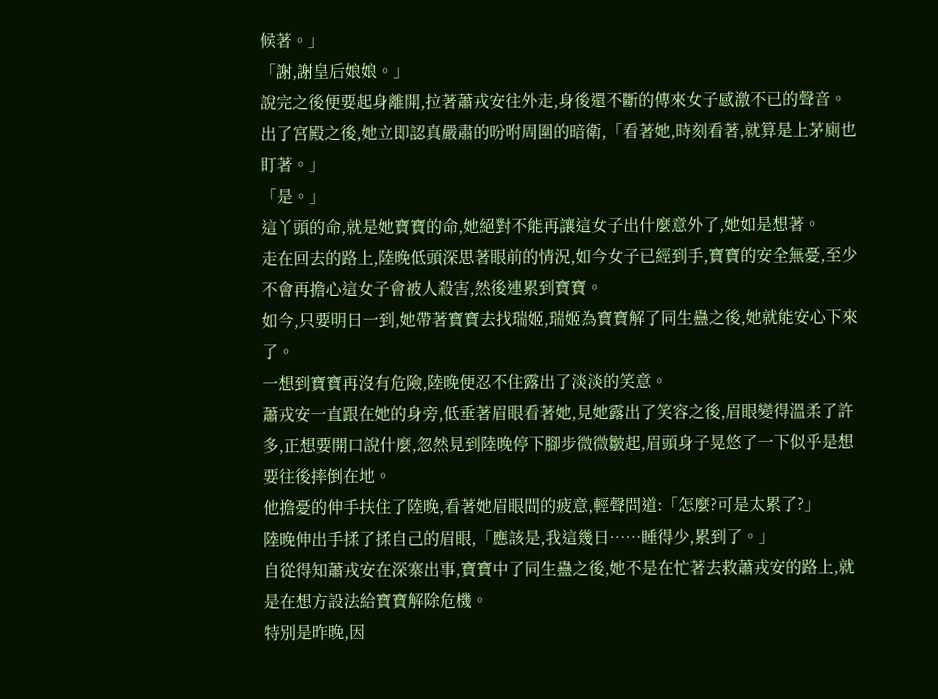候著。」
「謝,謝皇后娘娘。」
說完之後便要起身離開,拉著蕭戎安往外走,身後還不斷的傳來女子感激不已的聲音。
出了宮殿之後,她立即認真嚴肅的吩咐周圍的暗衛,「看著她,時刻看著,就算是上茅廁也盯著。」
「是。」
這丫頭的命,就是她寶寶的命,她絕對不能再讓這女子出什麼意外了,她如是想著。
走在回去的路上,陸晚低頭深思著眼前的情況,如今女子已經到手,寶寶的安全無憂,至少不會再擔心這女子會被人殺害,然後連累到寶寶。
如今,只要明日一到,她帶著寶寶去找瑞姬,瑞姬為寶寶解了同生蠱之後,她就能安心下來了。
一想到寶寶再沒有危險,陸晚便忍不住露出了淡淡的笑意。
蕭戎安一直跟在她的身旁,低垂著眉眼看著她,見她露出了笑容之後,眉眼變得溫柔了許多,正想要開口說什麼,忽然見到陸晚停下腳步微微皺起,眉頭身子晃悠了一下似乎是想要往後摔倒在地。
他擔憂的伸手扶住了陸晚,看著她眉眼間的疲意,輕聲問道:「怎麼?可是太累了?」
陸晚伸出手揉了揉自己的眉眼,「應該是,我這幾日……睡得少,累到了。」
自從得知蕭戎安在深寨出事,寶寶中了同生蠱之後,她不是在忙著去救蕭戎安的路上,就是在想方設法給寶寶解除危機。
特別是昨晚,因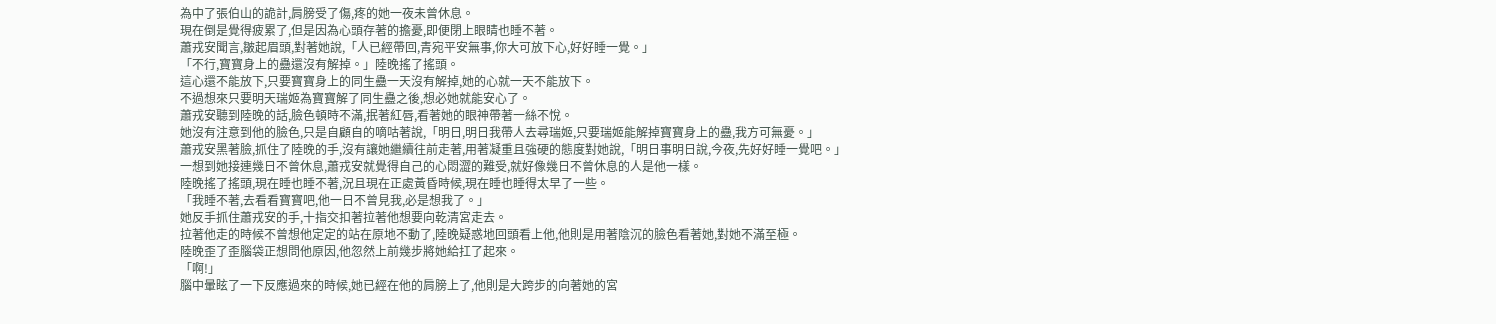為中了張伯山的詭計,肩膀受了傷,疼的她一夜未曾休息。
現在倒是覺得疲累了,但是因為心頭存著的擔憂,即便閉上眼睛也睡不著。
蕭戎安聞言,皺起眉頭,對著她說,「人已經帶回,青宛平安無事,你大可放下心,好好睡一覺。」
「不行,寶寶身上的蠱還沒有解掉。」陸晚搖了搖頭。
這心還不能放下,只要寶寶身上的同生蠱一天沒有解掉,她的心就一天不能放下。
不過想來只要明天瑞姬為寶寶解了同生蠱之後,想必她就能安心了。
蕭戎安聽到陸晚的話,臉色頓時不滿,抿著紅唇,看著她的眼神帶著一絲不悅。
她沒有注意到他的臉色,只是自顧自的嘀咕著說,「明日,明日我帶人去尋瑞姬,只要瑞姬能解掉寶寶身上的蠱,我方可無憂。」
蕭戎安黑著臉,抓住了陸晚的手,沒有讓她繼續往前走著,用著凝重且強硬的態度對她說,「明日事明日說,今夜,先好好睡一覺吧。」
一想到她接連幾日不曾休息,蕭戎安就覺得自己的心悶澀的難受,就好像幾日不曾休息的人是他一樣。
陸晚搖了搖頭,現在睡也睡不著,況且現在正處黃昏時候,現在睡也睡得太早了一些。
「我睡不著,去看看寶寶吧,他一日不曾見我,必是想我了。」
她反手抓住蕭戎安的手,十指交扣著拉著他想要向乾清宮走去。
拉著他走的時候不曾想他定定的站在原地不動了,陸晚疑惑地回頭看上他,他則是用著陰沉的臉色看著她,對她不滿至極。
陸晚歪了歪腦袋正想問他原因,他忽然上前幾步將她給扛了起來。
「啊!」
腦中暈眩了一下反應過來的時候,她已經在他的肩膀上了,他則是大跨步的向著她的宮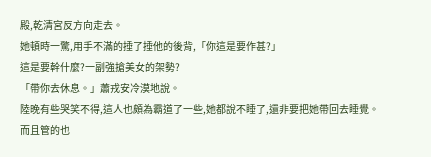殿,乾清宮反方向走去。
她頓時一驚,用手不滿的捶了捶他的後背,「你這是要作甚?」
這是要幹什麼?一副強搶美女的架勢?
「帶你去休息。」蕭戎安冷漠地說。
陸晚有些哭笑不得,這人也頗為霸道了一些,她都說不睡了,還非要把她帶回去睡覺。
而且管的也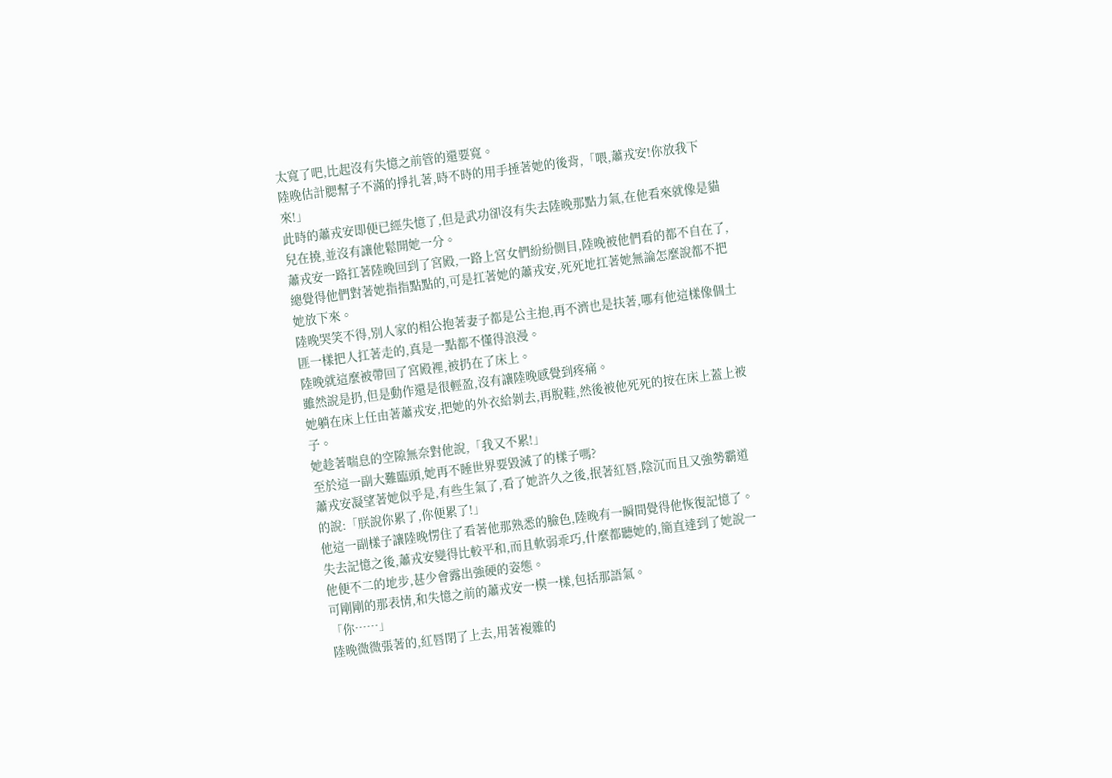太寬了吧,比起沒有失憶之前管的還要寬。
陸晚估計腮幫子不滿的掙扎著,時不時的用手捶著她的後背,「喂,蕭戎安!你放我下來!」
此時的蕭戎安即便已經失憶了,但是武功卻沒有失去陸晚那點力氣,在他看來就像是貓兒在撓,並沒有讓他鬆開她一分。
蕭戎安一路扛著陸晚回到了宮殿,一路上宮女們紛紛側目,陸晚被他們看的都不自在了,總覺得他們對著她指指點點的,可是扛著她的蕭戎安,死死地扛著她無論怎麼說都不把她放下來。
陸晚哭笑不得,別人家的相公抱著妻子都是公主抱,再不濟也是扶著,哪有他這樣像個土匪一樣把人扛著走的,真是一點都不懂得浪漫。
陸晚就這麼被帶回了宮殿裡,被扔在了床上。
雖然說是扔,但是動作還是很輕盈,沒有讓陸晚感覺到疼痛。
她躺在床上任由著蕭戎安,把她的外衣給剝去,再脫鞋,然後被他死死的按在床上蓋上被子。
她趁著喘息的空隙無奈對他說,「我又不累!」
至於這一副大難臨頭,她再不睡世界要毀滅了的樣子嗎?
蕭戎安凝望著她似乎是,有些生氣了,看了她許久之後,抿著紅唇,陰沉而且又強勢霸道的說:「朕說你累了,你便累了!」
他這一副樣子讓陸晚愣住了看著他那熟悉的臉色,陸晚有一瞬間覺得他恢復記憶了。
失去記憶之後,蕭戎安變得比較平和,而且軟弱乖巧,什麼都聽她的,簡直達到了她說一他便不二的地步,甚少會露出強硬的姿態。
可剛剛的那表情,和失憶之前的蕭戎安一模一樣,包括那語氣。
「你……」
陸晚微微張著的,紅唇閉了上去,用著複雜的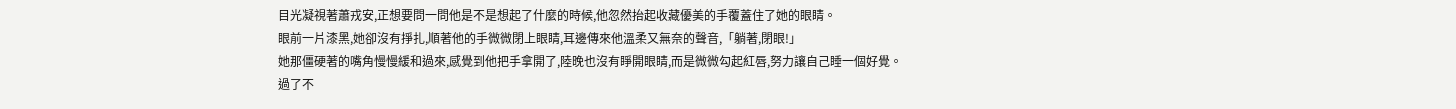目光凝視著蕭戎安,正想要問一問他是不是想起了什麼的時候,他忽然抬起收藏優美的手覆蓋住了她的眼睛。
眼前一片漆黑,她卻沒有掙扎,順著他的手微微閉上眼睛,耳邊傳來他溫柔又無奈的聲音,「躺著,閉眼!」
她那僵硬著的嘴角慢慢緩和過來,感覺到他把手拿開了,陸晚也沒有睜開眼睛,而是微微勾起紅唇,努力讓自己睡一個好覺。
過了不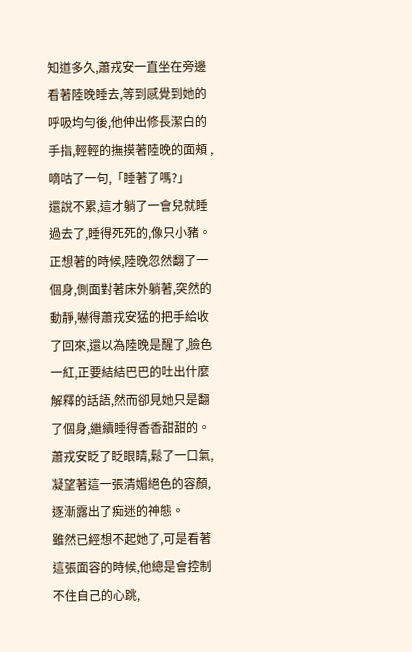知道多久,蕭戎安一直坐在旁邊看著陸晚睡去,等到感覺到她的呼吸均勻後,他伸出修長潔白的手指,輕輕的撫摸著陸晚的面頰 ,嘀咕了一句,「睡著了嗎?」
還說不累,這才躺了一會兒就睡過去了,睡得死死的,像只小豬。
正想著的時候,陸晚忽然翻了一個身,側面對著床外躺著,突然的動靜,嚇得蕭戎安猛的把手給收了回來,還以為陸晚是醒了,臉色一紅,正要結結巴巴的吐出什麼解釋的話語,然而卻見她只是翻了個身,繼續睡得香香甜甜的。
蕭戎安眨了眨眼睛,鬆了一口氣,凝望著這一張清媚絕色的容顏,逐漸露出了痴迷的神態。
雖然已經想不起她了,可是看著這張面容的時候,他總是會控制不住自己的心跳,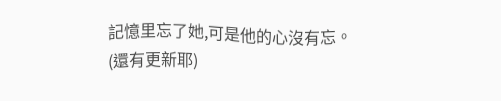記憶里忘了她,可是他的心沒有忘。
(還有更新耶)